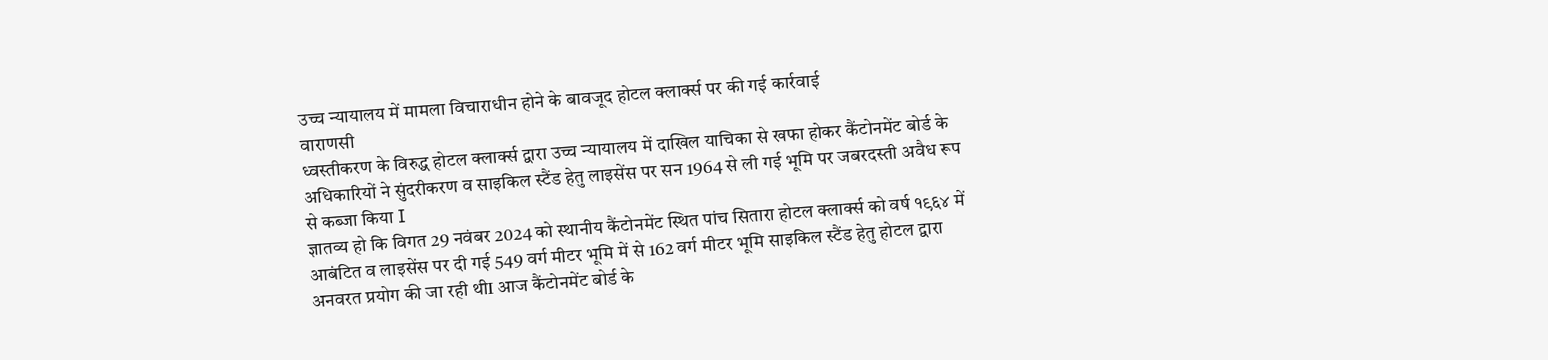उच्च न्यायालय में मामला विचाराधीन होने के बावजूद होटल क्लार्क्स पर की गई कार्रवाई
वाराणसी
ध्वस्तीकरण के विरुद्ध होटल क्लार्क्स द्वारा उच्च न्यायालय में दाखिल याचिका से खफा होकर कैंटोनमेंट बोर्ड के अधिकारियों ने सुंदरीकरण व साइकिल स्टैंड हेतु लाइसेंस पर सन 1964 से ली गई भूमि पर जबरदस्ती अवैध रूप से कब्जा किया I
ज्ञातव्य हो कि विगत 29 नवंबर 2024 को स्थानीय कैंटोनमेंट स्थित पांच सितारा होटल क्लार्क्स को वर्ष १९६४ में आबंटित व लाइसेंस पर दी गई 549 वर्ग मीटर भूमि में से 162 वर्ग मीटर भूमि साइकिल स्टैंड हेतु होटल द्वारा अनवरत प्रयोग की जा रही थीI आज कैंटोनमेंट बोर्ड के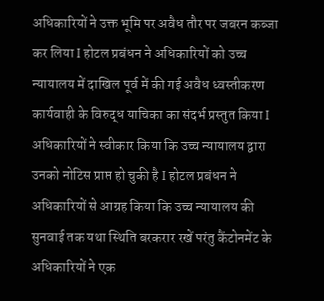अधिकारियों ने उक्त भूमि पर अवैध तौर पर जबरन कब्जा कर लिया I होटल प्रबंधन ने अधिकारियों को उच्च न्यायालय में दाखिल पूर्व में की गई अवैध ध्वस्तीकरण कार्यवाही के विरुद्ध याचिका का संदर्भ प्रस्तुत किया I अधिकारियों ने स्वीकार किया कि उच्च न्यायालय द्वारा उनको नोटिस प्राप्त हो चुकी है I होटल प्रबंधन ने अधिकारियों से आग्रह किया कि उच्च न्यायालय की सुनवाई तक यथा स्थिति बरकरार रखें परंतु कैंटोनमेंट के अधिकारियों ने एक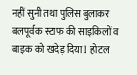नहीं सुनी तथा पुलिस बुलाकर बलपूर्वक स्टाफ की साइकिलों व बाइक को खदेड़ दिया I होटल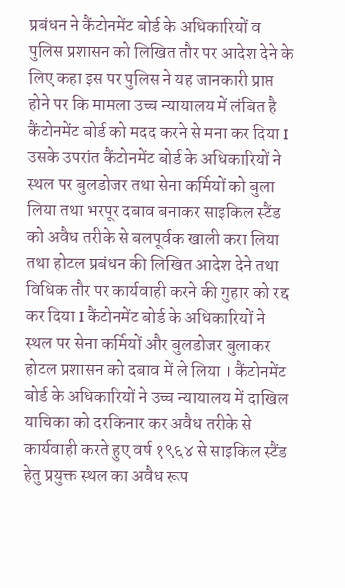प्रबंधन ने कैंटोनमेंट बोर्ड के अधिकारियों व पुलिस प्रशासन को लिखित तौर पर आदेश देने के लिए कहा इस पर पुलिस ने यह जानकारी प्राप्त होने पर कि मामला उच्च न्यायालय में लंबित है कैंटोनमेंट बोर्ड को मदद करने से मना कर दिया I उसके उपरांत कैंटोनमेंट बोर्ड के अधिकारियों ने स्थल पर बुलडोजर तथा सेना कर्मियों को बुला लिया तथा भरपूर दबाव बनाकर साइकिल स्टैंड को अवैध तरीके से बलपूर्वक खाली करा लिया तथा होटल प्रबंधन की लिखित आदेश देने तथा विधिक तौर पर कार्यवाही करने की गुहार को रद्द कर दिया I कैंटोनमेंट बोर्ड के अधिकारियों ने स्थल पर सेना कर्मियों और बुलडोजर बुलाकर होटल प्रशासन को दबाव में ले लिया । कैंटोनमेंट बोर्ड के अधिकारियों ने उच्च न्यायालय में दाखिल याचिका को दरकिनार कर अवैध तरीके से कार्यवाही करते हुए वर्ष १९६४ से साइकिल स्टैंड हेतु प्रयुक्त स्थल का अवैध रूप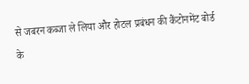से जबरन कब्जा ले लिया और होटल प्रबंधन की कैंटोनमेंट बोर्ड के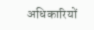अधिकारियों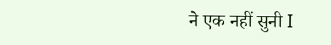ने एक नहीं सुनी I